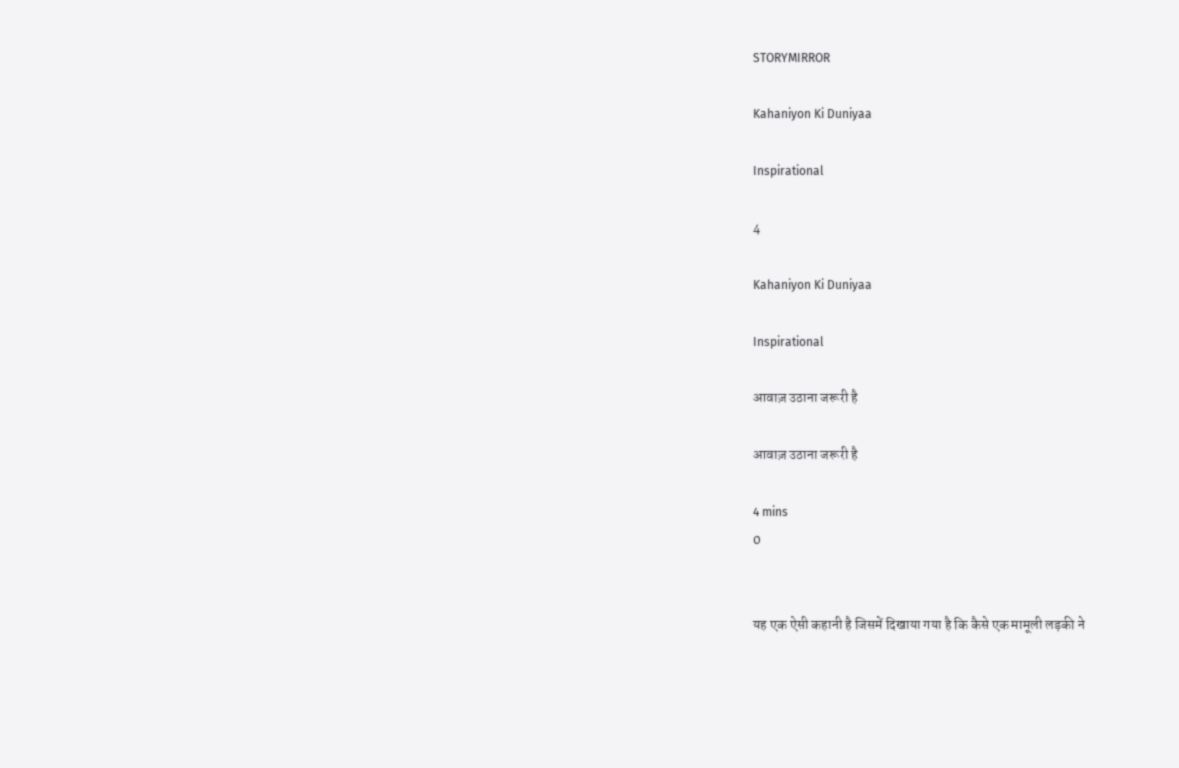STORYMIRROR

Kahaniyon Ki Duniyaa

Inspirational

4

Kahaniyon Ki Duniyaa

Inspirational

आवाज़ उठाना जरूरी है

आवाज़ उठाना जरूरी है

4 mins
0


यह एक ऐसी कहानी है जिसमें दिखाया गया है कि कैसे एक मामूली लड़की ने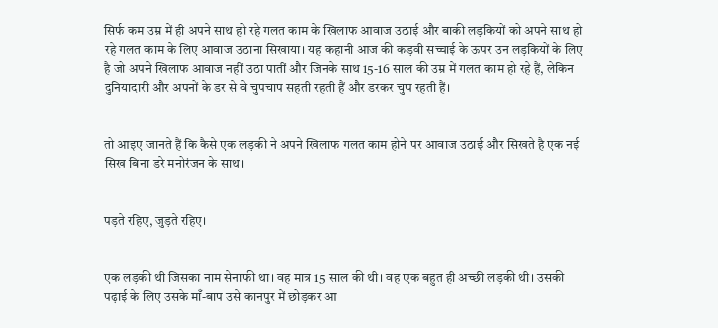सिर्फ कम उम्र में ही अपने साथ हो रहे गलत काम के खिलाफ आवाज उठाई और बाकी लड़कियों को अपने साथ हो रहे गलत काम के लिए आवाज उठाना सिखाया। यह कहानी आज की कड़वी सच्चाई के ऊपर उन लड़कियों के लिए है जो अपने खिलाफ आवाज नहीं उठा पातीं और जिनके साथ 15-16 साल की उम्र में गलत काम हो रहे हैं, लेकिन दुनियादारी और अपनों के डर से वे चुपचाप सहती रहती हैं और डरकर चुप रहती हैं।


तो आइए जानते हैं कि कैसे एक लड़की ने अपने खिलाफ गलत काम होने पर आवाज उठाई और सिखते है एक नई सिख बिना डरे मनोरंजन के साथ।


पड़ते रहिए, जुड़ते रहिए।


एक लड़की थी जिसका नाम सेनाफी था। वह मात्र 15 साल की थी। वह एक बहुत ही अच्छी लड़की थी। उसकी पढ़ाई के लिए उसके माँ-बाप उसे कानपुर में छोड़कर आ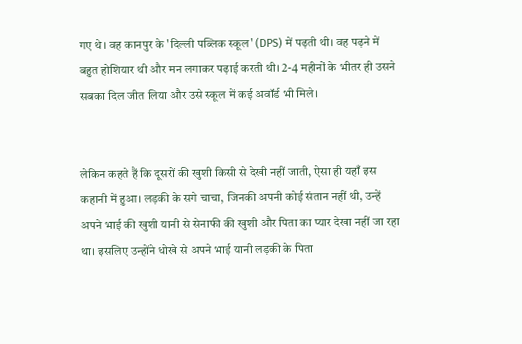गए थे। वह कानपुर के 'दिल्ली पब्लिक स्कूल' (DPS) में पढ़ती थी। वह पढ़ने में बहुत होशियार थी और मन लगाकर पढ़ाई करती थी। 2-4 महीनों के भीतर ही उसने सबका दिल जीत लिया और उसे स्कूल में कई अवॉर्ड भी मिले।


लेकिन कहते हैं कि दूसरों की खुशी किसी से देखी नहीं जाती, ऐसा ही यहाँ इस कहानी में हुआ। लड़की के सगे चाचा, जिनकी अपनी कोई संतान नहीं थी, उन्हें अपने भाई की खुशी यानी से सेनाफी की खुशी और पिता का प्यार देखा नहीं जा रहा था। इसलिए उन्होंने धोखे से अपने भाई यानी लड़की के पिता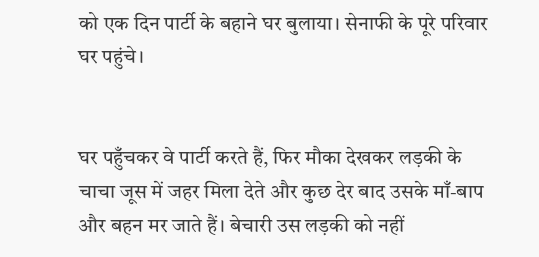को एक दिन पार्टी के बहाने घर बुलाया। सेनाफी के पूरे परिवार घर पहुंचे।


घर पहुँचकर वे पार्टी करते हैं, फिर मौका देखकर लड़की के चाचा जूस में जहर मिला देते और कुछ देर बाद उसके माँ-बाप और बहन मर जाते हैं। बेचारी उस लड़की को नहीं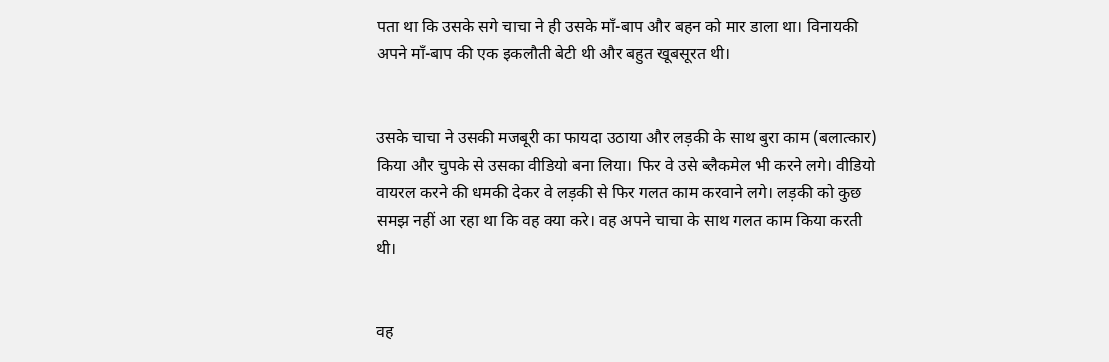पता था कि उसके सगे चाचा ने ही उसके माँ-बाप और बहन को मार डाला था। विनायकी अपने माँ-बाप की एक इकलौती बेटी थी और बहुत खूबसूरत थी।


उसके चाचा ने उसकी मजबूरी का फायदा उठाया और लड़की के साथ बुरा काम (बलात्कार) किया और चुपके से उसका वीडियो बना लिया। फिर वे उसे ब्लैकमेल भी करने लगे। वीडियो वायरल करने की धमकी देकर वे लड़की से फिर गलत काम करवाने लगे। लड़की को कुछ समझ नहीं आ रहा था कि वह क्या करे। वह अपने चाचा के साथ गलत काम किया करती थी।


वह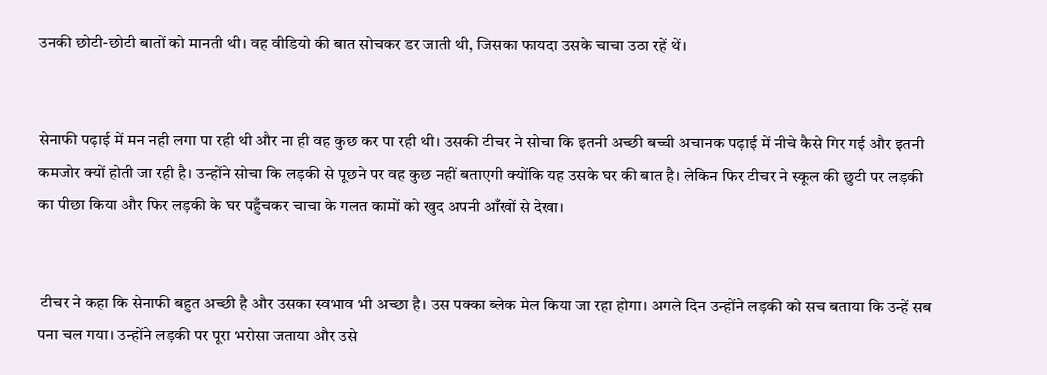उनकी छोटी-छोटी बातों को मानती थी। वह वीडियो की बात सोचकर डर जाती थी, जिसका फायदा उसके चाचा उठा रहें थें।


सेनाफी पढ़ाई में मन नही लगा पा रही थी और ना ही वह कुछ कर पा रही थी। उसकी टीचर ने सोचा कि इतनी अच्छी बच्ची अचानक पढ़ाई में नीचे कैसे गिर गई और इतनी कमजोर क्यों होती जा रही है। उन्होंने सोचा कि लड़की से पूछने पर वह कुछ नहीं बताएगी क्योंकि यह उसके घर की बात है। लेकिन फिर टीचर ने स्कूल की छुटी पर लड़की का पीछा किया और फिर लड़की के घर पहुँचकर चाचा के गलत कामों को खुद अपनी आँखों से देखा।


 टीचर ने कहा कि सेनाफी बहुत अच्छी है और उसका स्वभाव भी अच्छा है। उस पक्का ब्लेक मेल किया जा रहा होगा। अगले दिन उन्होंने लड़की को सच बताया कि उन्हें सब पना चल गया। उन्होंने लड़की पर पूरा भरोसा जताया और उसे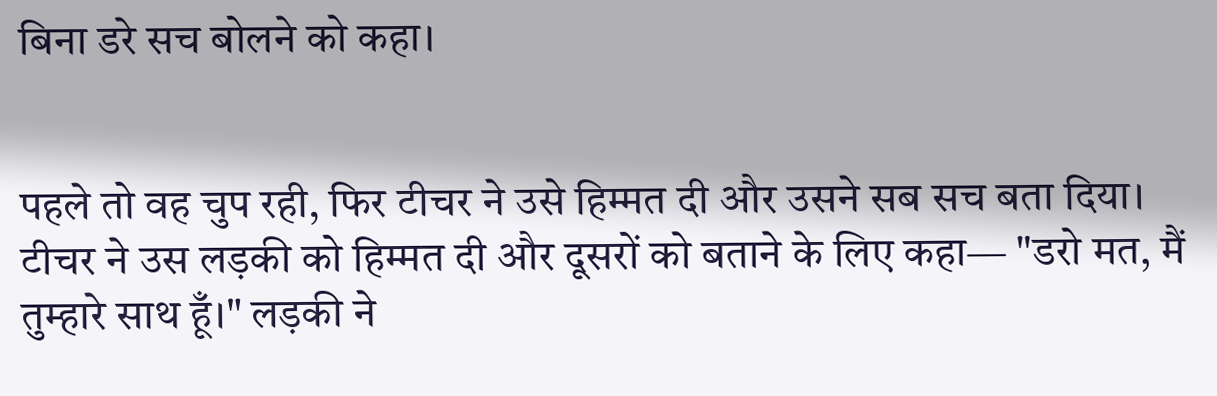बिना डरे सच बोलने को कहा।


पहले तो वह चुप रही, फिर टीचर ने उसे हिम्मत दी और उसने सब सच बता दिया। टीचर ने उस लड़की को हिम्मत दी और दूसरों को बताने के लिए कहा— "डरो मत, मैं तुम्हारे साथ हूँ।" लड़की ने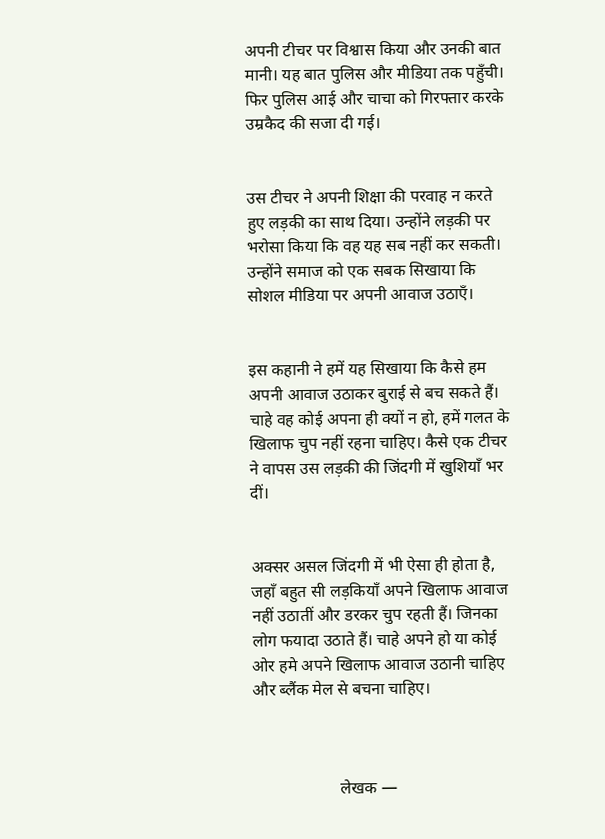अपनी टीचर पर विश्वास किया और उनकी बात मानी। यह बात पुलिस और मीडिया तक पहुँची। फिर पुलिस आई और चाचा को गिरफ्तार करके उम्रकैद की सजा दी गई।


उस टीचर ने अपनी शिक्षा की परवाह न करते हुए लड़की का साथ दिया। उन्होंने लड़की पर भरोसा किया कि वह यह सब नहीं कर सकती। उन्होंने समाज को एक सबक सिखाया कि सोशल मीडिया पर अपनी आवाज उठाएँ।


इस कहानी ने हमें यह सिखाया कि कैसे हम अपनी आवाज उठाकर बुराई से बच सकते हैं। चाहे वह कोई अपना ही क्यों न हो, हमें गलत के खिलाफ चुप नहीं रहना चाहिए। कैसे एक टीचर ने वापस उस लड़की की जिंदगी में खुशियाँ भर दीं।


अक्सर असल जिंदगी में भी ऐसा ही होता है, जहाँ बहुत सी लड़कियाँ अपने खिलाफ आवाज नहीं उठातीं और डरकर चुप रहती हैं। जिनका लोग फयादा उठाते हैं। चाहे अपने हो या कोई ओर हमे अपने खिलाफ आवाज उठानी चाहिए और ब्लैंक मेल से बचना चाहिए।



                     लेखक —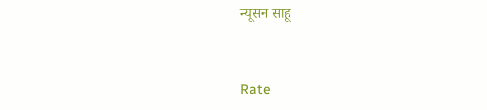न्यूसन साहू


Rate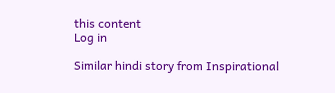this content
Log in

Similar hindi story from Inspirational